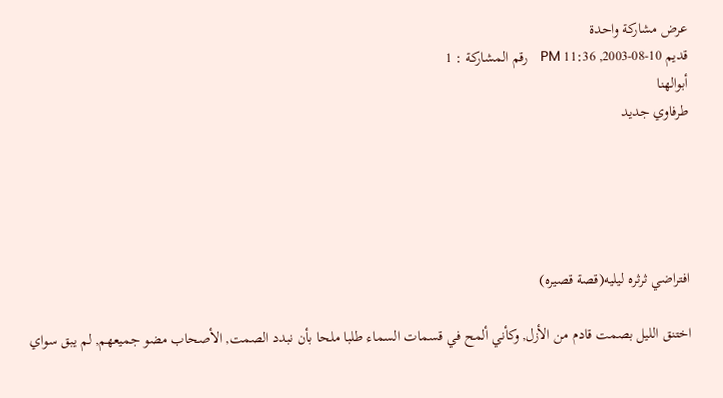عرض مشاركة واحدة
قديم 10-08-2003, 11:36 PM   رقم المشاركة : 1
أبوالهنا
طرفاوي جديد





افتراضي ثرثره ليليه(قصة قصيره)

اختنق الليل بصمت قادم من الأزل, وكأني ألمح في قسمات السماء طلبا ملحا بأن نبدد الصمت, الأصحاب مضو جميعهم, لم يبق سواي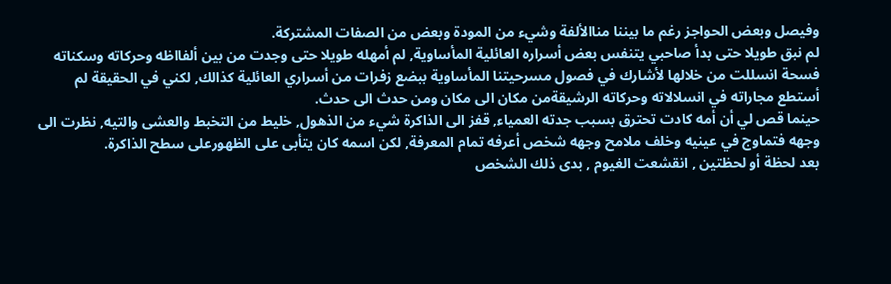وفيصل وبعض الحواجز رغم ما بيننا مناالألفة وشيء من المودة وبعض من الصفات المشتركة.
لم نبق طويلا حتى بدأ صاحبي يتنفس بعض أسراره العائلية المأساوية, لم أمهله طويلا حتى وجدت من بين ألفااظه وحركاته وسكناته فسحة انسللت من خلالها لأشارك في فصول مسرحيتنا المأساوية ببضع زفرات من أسراري العائلية كذالك, لكني في الحقيقة لم أستطع مجاراته في انسلالاته وحركاته الرشيقةمن مكان الى مكان ومن حدث الى حدث.
حينما قص لي أن أمه كادت تحترق بسبب جدته العمياء, قفز الى الذاكرة شيء من الذهول, خليط من التخبط والعشى والتيه, نظرت الى وجهه فتماوج في عينيه وخلف ملامح وجهه شخص أعرفه تمام المعرفة, لكن اسمه كان يتأبى على الظهورعلى سطح الذاكرة.
بعد لحظة أو لحظتين , انقشعت الغيوم , بدى ذلك الشخص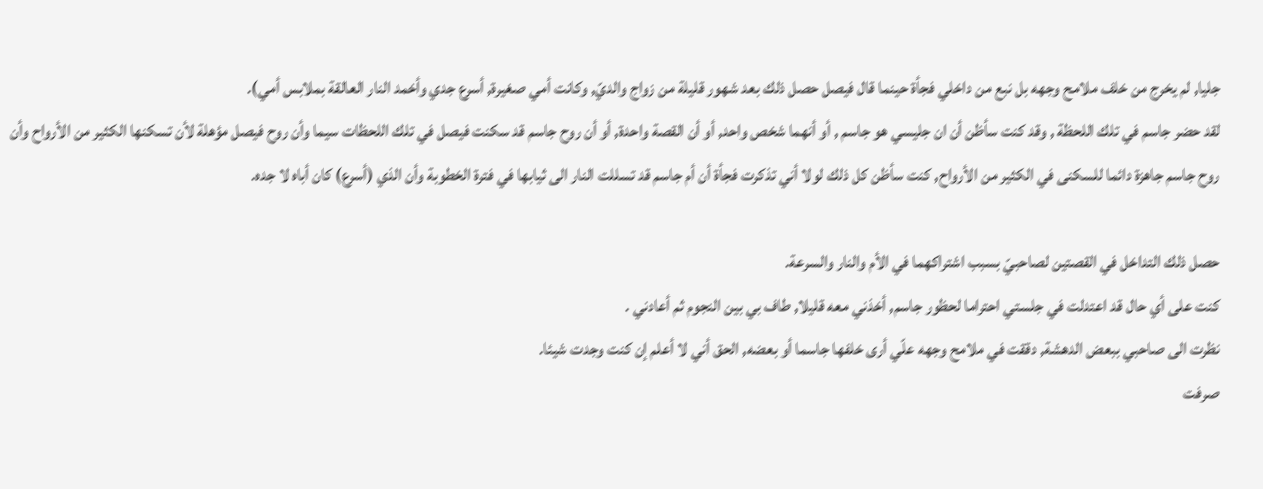جليا, لم يخرج من خلف ملامح وجهه بل نبع من داخلي فجأة حينما قال فيصل حصل ذلك بعد شهور قليلة من زواج والديّ, وكانت أمي صغيرة, أسرع جدي وأخمد النار العالقة بملابس أمي).
لقد حضر جاسم في تلك اللحظة , وقد كنت سأظن أن ان جليسي هو جاسم , أو أنهما شخص واحد, أو أن القصة واحدة, أو أن روح جاسم قد سكنت فيصل في تلك اللحظات سيما وأن روح فيصل مؤهلة لأن تسكنها الكثير من الأرواح وأن روح جاسم جاهزة دائما للسكنى في الكثير من الأرواح, كنت سأظن كل ذلك لولا أني تذكرت فجأة أن أم جاسم قد تسللت النار الى ثيابها في فترة الخطوبة وأن الذي (أسرع) كان أباه لا جده.

حصل ذلك التداخل في القصتين لصاحبيّ بسبب اشتراكهما في الأم والنار والسرعة.
كنت على أي حال قد اعتدلت في جلستي احتراما لحظور جاسم, أخذني معه قليلا, طاف بي بين النجوم ثم أعادني .
نظرت الى صاحبي ببعض الدهشة, دققت في ملامح وجهه علّي أرى خلفها جاسما أو بعضه, الحق أني لا أعلم إن كنت وجدت شيئا.
صرفت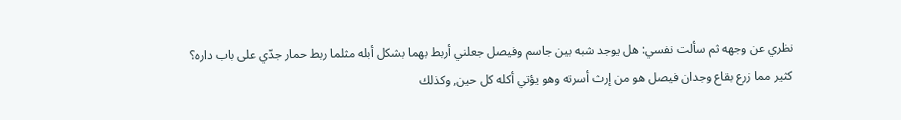نظري عن وجهه ثم سألت نفسي: هل يوجد شبه بين جاسم وفيصل جعلني أربط بهما بشكل أبله مثلما ربط حمار جدّي على باب داره؟
كثير مما زرع بقاع وجدان فيصل هو من إرث أسرته وهو يؤتي أكله كل حين, وكذلك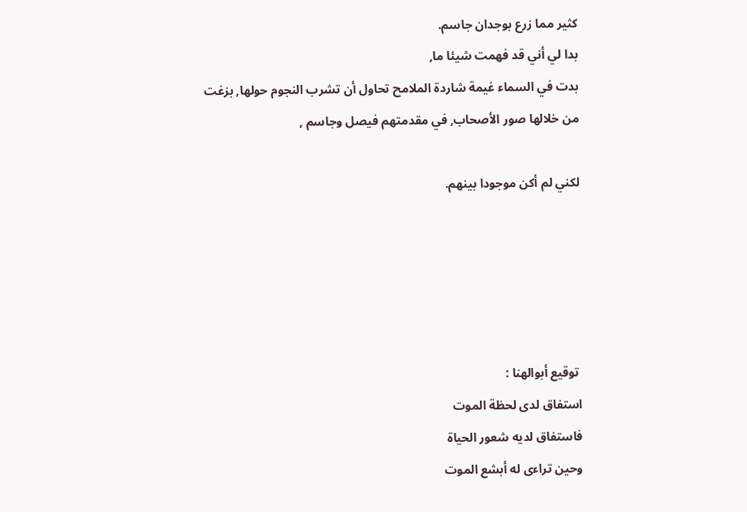كثير مما زرع بوجدان جاسم.
بدا لي أني قد فهمت شيئا ما,
بدت في السماء غيمة شاردة الملامح تحاول أن تشرب النجوم حولها, بزغت من خلالها صور الأصحاب, في مقدمتهم فيصل وجاسم ,

لكني لم أكن موجودا بينهم.





 توقيع أبوالهنا :
استفاق لدى لحظة الموت
فاستفاق لديه شعور الحياة
وحين تراءى له أبشع الموت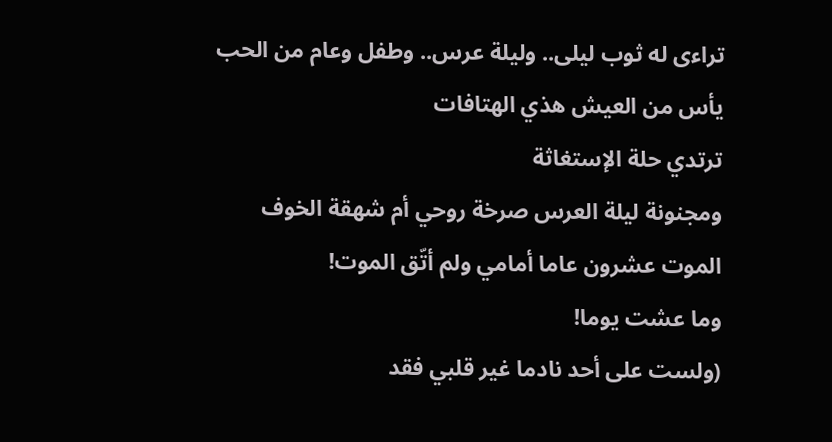تراءى له ثوب ليلى.. وليلة عرس.. وطفل وعام من الحب
يأس من العيش هذي الهتافات
ترتدي حلة الإستغاثة
ومجنونة ليلة العرس صرخة روحي أم شهقة الخوف
الموت عشرون عاما أمامي ولم أتّق الموت!
وما عشت يوما!
(ولست على أحد نادما غير قلبي فقد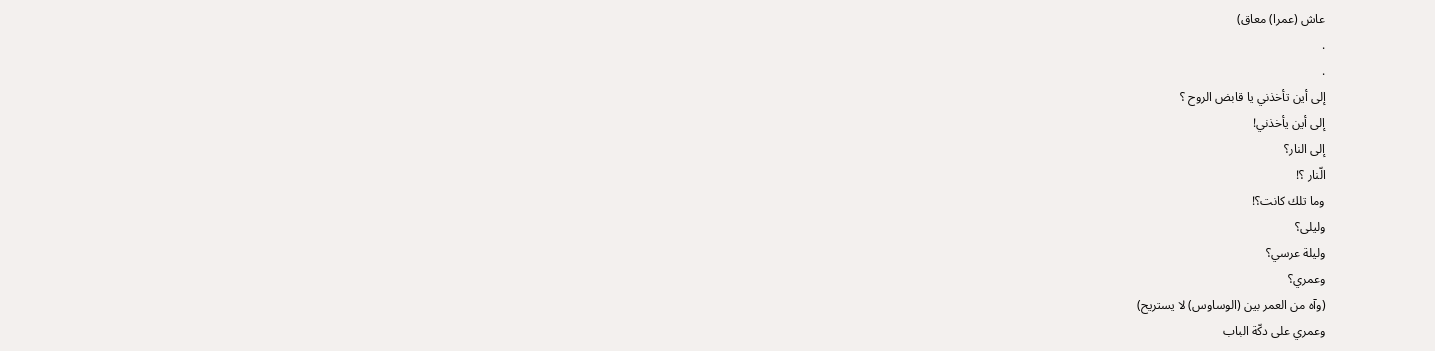عاش (عمرا) معاق)
.
.
إلى أين تأخذني يا قابض الروح ؟
إلى أين يأخذني!
إلى النار؟
الّنار ؟!
وما تلك كانت؟!
وليلى؟
وليلة عرسي؟
وعمري؟
(وآه من العمر بين (الوساوس) لا يستريح)
وعمري على دكّة الباب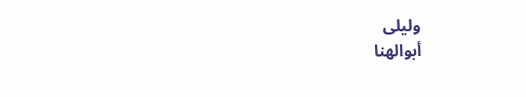وليلى
أبوالهنا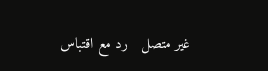غير متصل   رد مع اقتباس